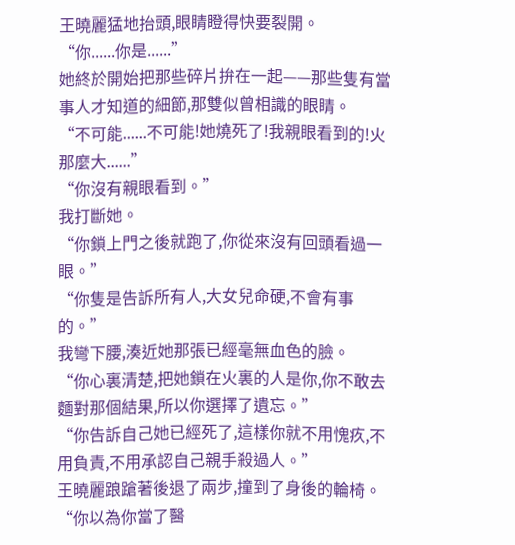王曉麗猛地抬頭,眼睛瞪得快要裂開。
“你......你是......”
她終於開始把那些碎片拚在一起——那些隻有當事人才知道的細節,那雙似曾相識的眼睛。
“不可能......不可能!她燒死了!我親眼看到的!火那麼大......”
“你沒有親眼看到。”
我打斷她。
“你鎖上門之後就跑了,你從來沒有回頭看過一眼。”
“你隻是告訴所有人,大女兒命硬,不會有事的。”
我彎下腰,湊近她那張已經毫無血色的臉。
“你心裏清楚,把她鎖在火裏的人是你,你不敢去麵對那個結果,所以你選擇了遺忘。”
“你告訴自己她已經死了,這樣你就不用愧疚,不用負責,不用承認自己親手殺過人。”
王曉麗踉蹌著後退了兩步,撞到了身後的輪椅。
“你以為你當了醫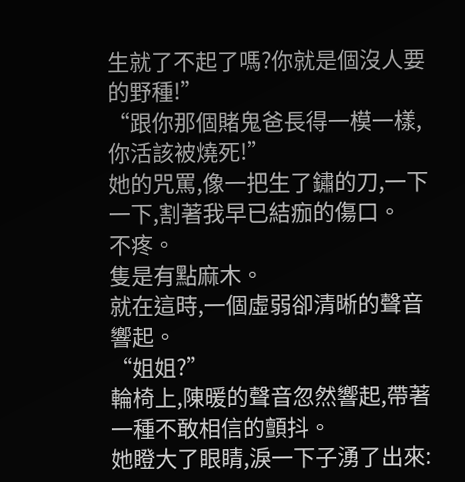生就了不起了嗎?你就是個沒人要的野種!”
“跟你那個賭鬼爸長得一模一樣,你活該被燒死!”
她的咒罵,像一把生了鏽的刀,一下一下,割著我早已結痂的傷口。
不疼。
隻是有點麻木。
就在這時,一個虛弱卻清晰的聲音響起。
“姐姐?”
輪椅上,陳暖的聲音忽然響起,帶著一種不敢相信的顫抖。
她瞪大了眼睛,淚一下子湧了出來: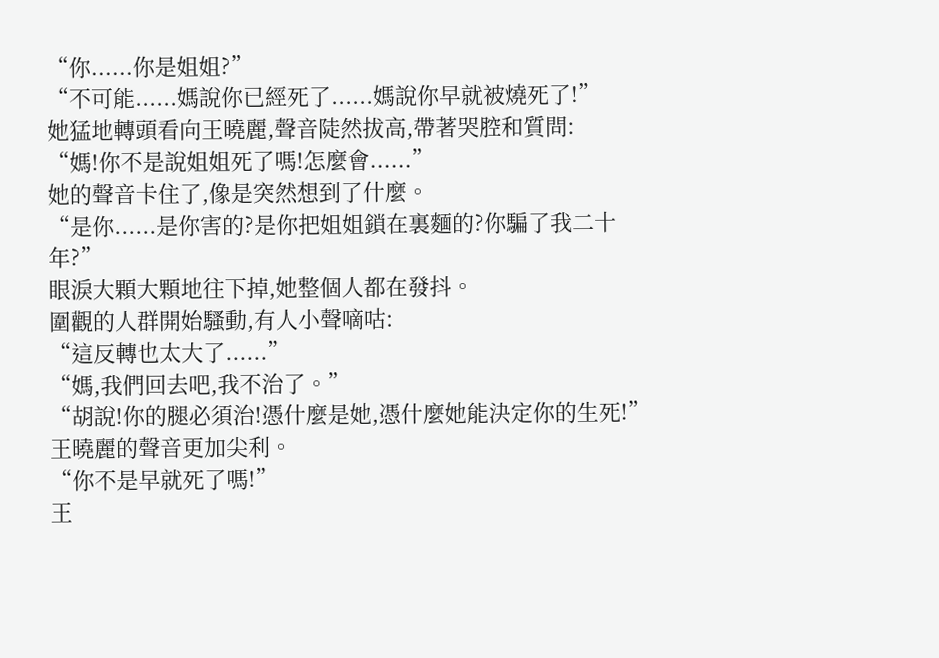“你......你是姐姐?”
“不可能......媽說你已經死了......媽說你早就被燒死了!”
她猛地轉頭看向王曉麗,聲音陡然拔高,帶著哭腔和質問:
“媽!你不是說姐姐死了嗎!怎麼會......”
她的聲音卡住了,像是突然想到了什麼。
“是你......是你害的?是你把姐姐鎖在裏麵的?你騙了我二十年?”
眼淚大顆大顆地往下掉,她整個人都在發抖。
圍觀的人群開始騷動,有人小聲嘀咕:
“這反轉也太大了......”
“媽,我們回去吧,我不治了。”
“胡說!你的腿必須治!憑什麼是她,憑什麼她能決定你的生死!”
王曉麗的聲音更加尖利。
“你不是早就死了嗎!”
王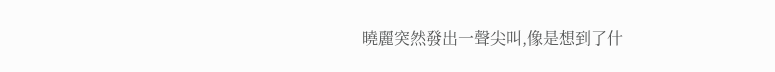曉麗突然發出一聲尖叫,像是想到了什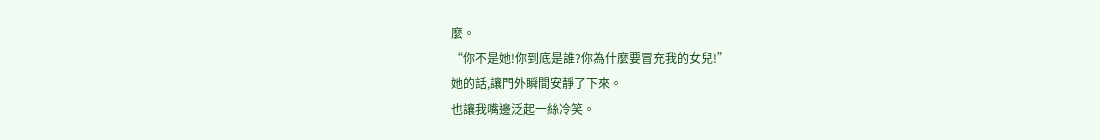麼。
“你不是她!你到底是誰?你為什麼要冒充我的女兒!”
她的話,讓門外瞬間安靜了下來。
也讓我嘴邊泛起一絲冷笑。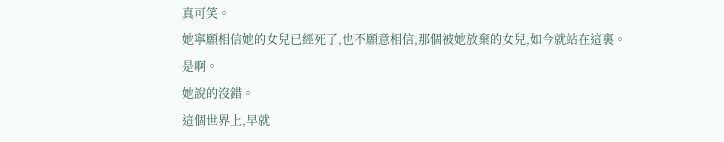真可笑。
她寧願相信她的女兒已經死了,也不願意相信,那個被她放棄的女兒,如今就站在這裏。
是啊。
她說的沒錯。
這個世界上,早就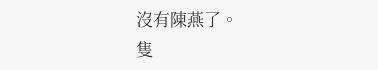沒有陳燕了。
隻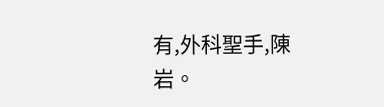有,外科聖手,陳岩。